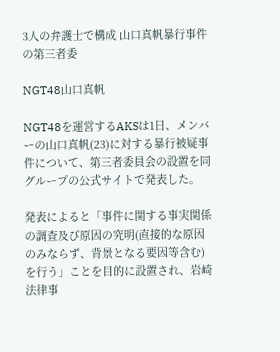3人の弁護士で構成 山口真帆暴行事件の第三者委

NGT48山口真帆

NGT48を運営するAKSは1日、メンバーの山口真帆(23)に対する暴行被疑事件について、第三者委員会の設置を同グループの公式サイトで発表した。

発表によると「事件に関する事実関係の調査及び原因の究明(直接的な原因のみならず、背景となる要因等含む)を行う」ことを目的に設置され、岩崎法律事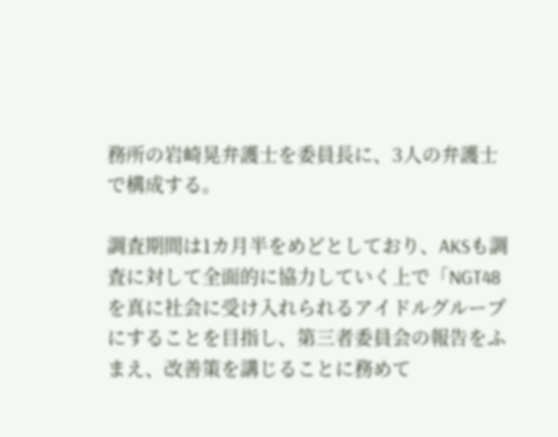務所の岩崎晃弁護士を委員長に、3人の弁護士で構成する。

調査期間は1カ月半をめどとしており、AKSも調査に対して全面的に協力していく上で「NGT48を真に社会に受け入れられるアイドルグループにすることを目指し、第三者委員会の報告をふまえ、改善策を講じることに務めて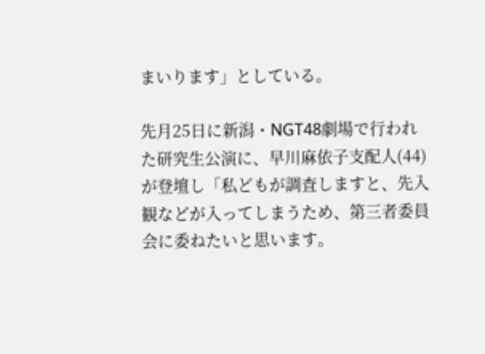まいります」としている。

先月25日に新潟・NGT48劇場で行われた研究生公演に、早川麻依子支配人(44)が登壇し「私どもが調査しますと、先入観などが入ってしまうため、第三者委員会に委ねたいと思います。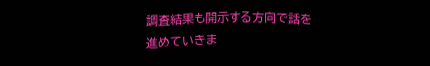調査結果も開示する方向で話を進めていきま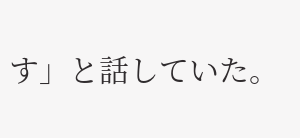す」と話していた。